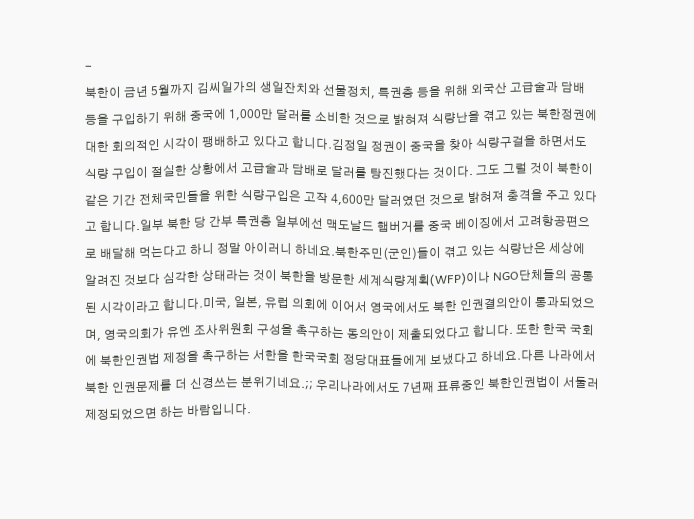-
북한이 금년 5월까지 김씨일가의 생일잔치와 선물정치, 특권층 등을 위해 외국산 고급술과 담배 등을 구입하기 위해 중국에 1,000만 달러를 소비한 것으로 밝혀져 식량난을 겪고 있는 북한정권에 대한 회의적인 시각이 팽배하고 있다고 합니다.김정일 정권이 중국을 찾아 식량구걸을 하면서도 식량 구입이 절실한 상황에서 고급술과 담배로 달러를 탕진했다는 것이다. 그도 그럴 것이 북한이 같은 기간 전체국민들을 위한 식량구입은 고작 4,600만 달러였던 것으로 밝혀져 충격을 주고 있다고 합니다.일부 북한 당 간부 특권층 일부에선 맥도날드 햄버거를 중국 베이징에서 고려항공편으로 배달해 먹는다고 하니 정말 아이러니 하네요.북한주민(군인)들이 겪고 있는 식량난은 세상에 알려진 것보다 심각한 상태라는 것이 북한을 방문한 세계식량계획(WFP)이나 NGO단체들의 공통된 시각이라고 합니다.미국, 일본, 유럽 의회에 이어서 영국에서도 북한 인권결의안이 통과되었으며, 영국의회가 유엔 조사위원회 구성을 촉구하는 동의안이 제출되었다고 합니다. 또한 한국 국회에 북한인권법 제정을 촉구하는 서한을 한국국회 정당대표들에게 보냈다고 하네요.다른 나라에서 북한 인권문제를 더 신경쓰는 분위기네요.;; 우리나라에서도 7년째 표류중인 북한인권법이 서둘러 제정되었으면 하는 바람입니다.